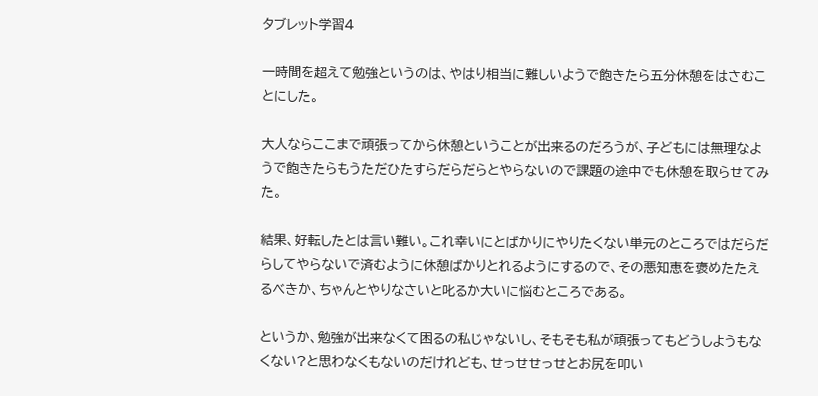タブレット学習4

一時間を超えて勉強というのは、やはり相当に難しいようで飽きたら五分休憩をはさむことにした。

大人ならここまで頑張ってから休憩ということが出来るのだろうが、子どもには無理なようで飽きたらもうただひたすらだらだらとやらないので課題の途中でも休憩を取らせてみた。

結果、好転したとは言い難い。これ幸いにとばかりにやりたくない単元のところではだらだらしてやらないで済むように休憩ばかりとれるようにするので、その悪知恵を褒めたたえるべきか、ちゃんとやりなさいと叱るか大いに悩むところである。

というか、勉強が出来なくて困るの私じゃないし、そもそも私が頑張ってもどうしようもなくない?と思わなくもないのだけれども、せっせせっせとお尻を叩い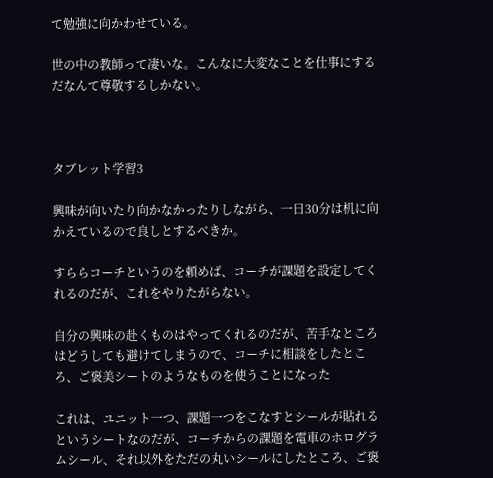て勉強に向かわせている。

世の中の教師って凄いな。こんなに大変なことを仕事にするだなんて尊敬するしかない。



タブレット学習3

興味が向いたり向かなかったりしながら、一日30分は机に向かえているので良しとするべきか。

すららコーチというのを頼めば、コーチが課題を設定してくれるのだが、これをやりたがらない。

自分の興味の赴くものはやってくれるのだが、苦手なところはどうしても避けてしまうので、コーチに相談をしたところ、ご褒美シートのようなものを使うことになった

これは、ユニット一つ、課題一つをこなすとシールが貼れるというシートなのだが、コーチからの課題を電車のホログラムシール、それ以外をただの丸いシールにしたところ、ご褒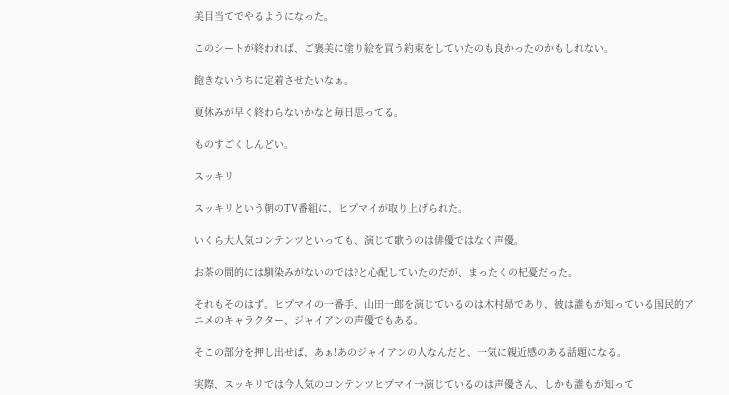美目当てでやるようになった。

このシートが終われば、ご褒美に塗り絵を買う約束をしていたのも良かったのかもしれない。

飽きないうちに定着させたいなぁ。

夏休みが早く終わらないかなと毎日思ってる。

ものすごくしんどい。

スッキリ

スッキリという朝のTV番組に、ヒプマイが取り上げられた。

いくら大人気コンテンツといっても、演じて歌うのは俳優ではなく声優。

お茶の間的には馴染みがないのでは?と心配していたのだが、まったくの杞憂だった。

それもそのはず。ヒプマイの一番手、山田一郎を演じているのは木村昴であり、彼は誰もが知っている国民的アニメのキャラクター、ジャイアンの声優でもある。

そこの部分を押し出せば、あぁ!あのジャイアンの人なんだと、一気に親近感のある話題になる。

実際、スッキリでは今人気のコンテンツヒプマイ→演じているのは声優さん、しかも誰もが知って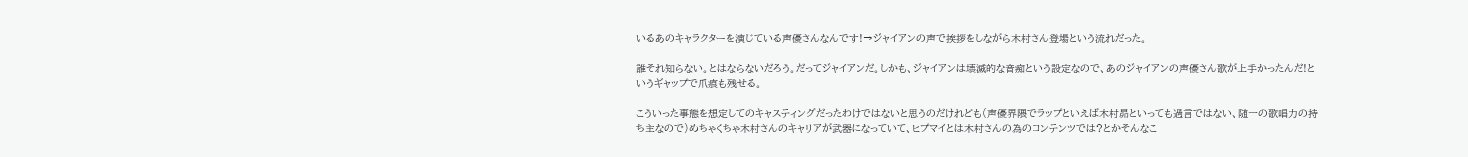いるあのキャラクターを演じている声優さんなんです!→ジャイアンの声で挨拶をしながら木村さん登場という流れだった。

誰それ知らない。とはならないだろう。だってジャイアンだ。しかも、ジャイアンは壊滅的な音痴という設定なので、あのジャイアンの声優さん歌が上手かったんだ!というギャップで爪痕も残せる。

こういった事態を想定してのキャスティングだったわけではないと思うのだけれども(声優界隈でラップといえば木村昴といっても過言ではない、随一の歌唱力の持ち主なので)めちゃくちゃ木村さんのキャリアが武器になっていて、ヒプマイとは木村さんの為のコンテンツでは?とかそんなこ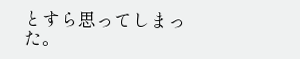とすら思ってしまった。